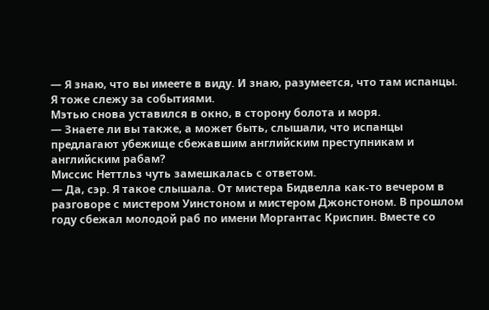— Я знаю, что вы имеете в виду. И знаю, разумеется, что там испанцы. Я тоже слежу за событиями.
Мэтью снова уставился в окно, в сторону болота и моря.
— Знаете ли вы также, а может быть, слышали, что испанцы предлагают убежище сбежавшим английским преступникам и английским рабам?
Миссис Неттльз чуть замешкалась с ответом.
— Да, сэр. Я такое слышала. От мистера Бидвелла как-то вечером в разговоре с мистером Уинстоном и мистером Джонстоном. В прошлом году сбежал молодой раб по имени Моргантас Криспин. Вместе со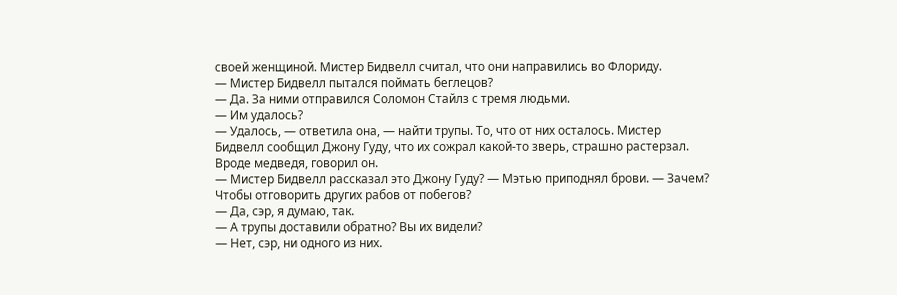своей женщиной. Мистер Бидвелл считал, что они направились во Флориду.
— Мистер Бидвелл пытался поймать беглецов?
— Да. За ними отправился Соломон Стайлз с тремя людьми.
— Им удалось?
— Удалось, — ответила она, — найти трупы. То, что от них осталось. Мистер Бидвелл сообщил Джону Гуду, что их сожрал какой-то зверь, страшно растерзал. Вроде медведя, говорил он.
— Мистер Бидвелл рассказал это Джону Гуду? — Мэтью приподнял брови. — Зачем? Чтобы отговорить других рабов от побегов?
— Да, сэр, я думаю, так.
— А трупы доставили обратно? Вы их видели?
— Нет, сэр, ни одного из них.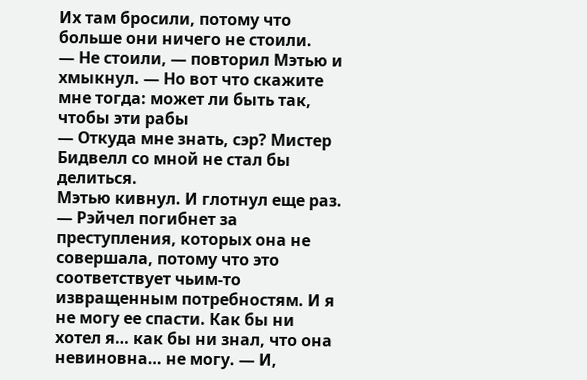Их там бросили, потому что больше они ничего не стоили.
— Не стоили, — повторил Мэтью и хмыкнул. — Но вот что скажите мне тогда: может ли быть так, чтобы эти рабы
— Откуда мне знать, сэр? Мистер Бидвелл со мной не стал бы делиться.
Мэтью кивнул. И глотнул еще раз.
— Рэйчел погибнет за преступления, которых она не совершала, потому что это соответствует чьим-то извращенным потребностям. И я не могу ее спасти. Как бы ни хотел я… как бы ни знал, что она невиновна… не могу. — И,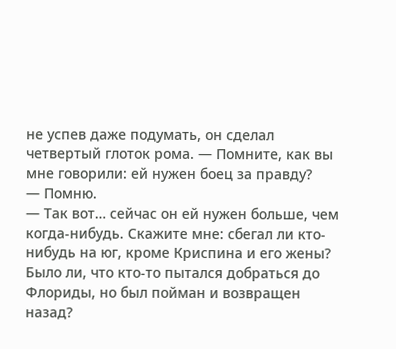не успев даже подумать, он сделал четвертый глоток рома. — Помните, как вы мне говорили: ей нужен боец за правду?
— Помню.
— Так вот… сейчас он ей нужен больше, чем когда-нибудь. Скажите мне: сбегал ли кто-нибудь на юг, кроме Криспина и его жены? Было ли, что кто-то пытался добраться до Флориды, но был пойман и возвращен назад?